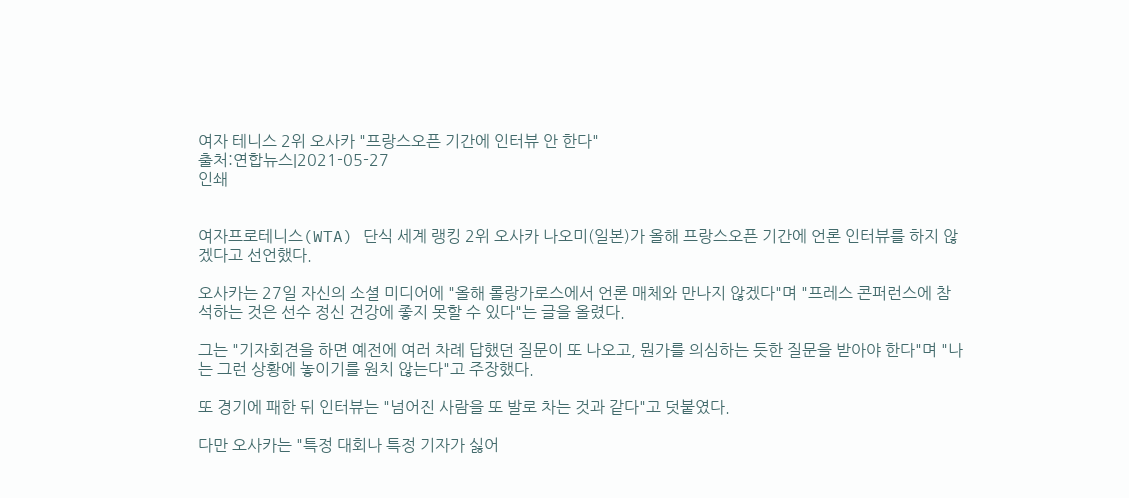여자 테니스 2위 오사카 "프랑스오픈 기간에 인터뷰 안 한다"
출처:연합뉴스|2021-05-27
인쇄


여자프로테니스(WTA) 단식 세계 랭킹 2위 오사카 나오미(일본)가 올해 프랑스오픈 기간에 언론 인터뷰를 하지 않겠다고 선언했다.

오사카는 27일 자신의 소셜 미디어에 "올해 롤랑가로스에서 언론 매체와 만나지 않겠다"며 "프레스 콘퍼런스에 참석하는 것은 선수 정신 건강에 좋지 못할 수 있다"는 글을 올렸다.

그는 "기자회견을 하면 예전에 여러 차례 답했던 질문이 또 나오고, 뭔가를 의심하는 듯한 질문을 받아야 한다"며 "나는 그런 상황에 놓이기를 원치 않는다"고 주장했다.

또 경기에 패한 뒤 인터뷰는 "넘어진 사람을 또 발로 차는 것과 같다"고 덧붙였다.

다만 오사카는 "특정 대회나 특정 기자가 싫어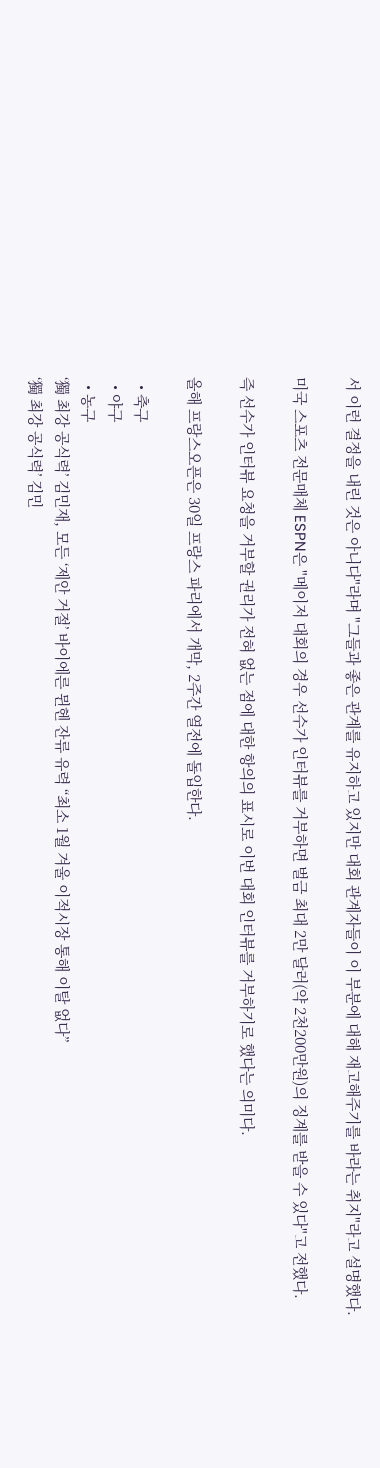서 이런 결정을 내린 것은 아니다"라며 "그들과 좋은 관계를 유지하고 있지만 대회 관계자들이 이 부분에 대해 재고해주기를 바라는 취지"라고 설명했다.

미국 스포츠 전문매체 ESPN은 "메이저 대회의 경우 선수가 인터뷰를 거부하면 벌금 최대 2만 달러(약 2천200만원)의 징계를 받을 수 있다"고 전했다.

즉 선수가 인터뷰 요청을 거부할 권리가 전혀 없는 점에 대한 항의의 표시로 이번 대회 인터뷰를 거부하기로 했다는 의미다.

올해 프랑스오픈은 30일 프랑스 파리에서 개막, 2주간 열전에 돌입한다.

  • 축구
  • 야구
  • 농구
‘獨 최강 공식력’ 김민재, 모든 ‘제안 거절’ 바이에른 뮌헨 잔류 유력 “최소 1월 겨울 이적시장 통해 이탈 없다”
‘獨 최강 공식력’ 김민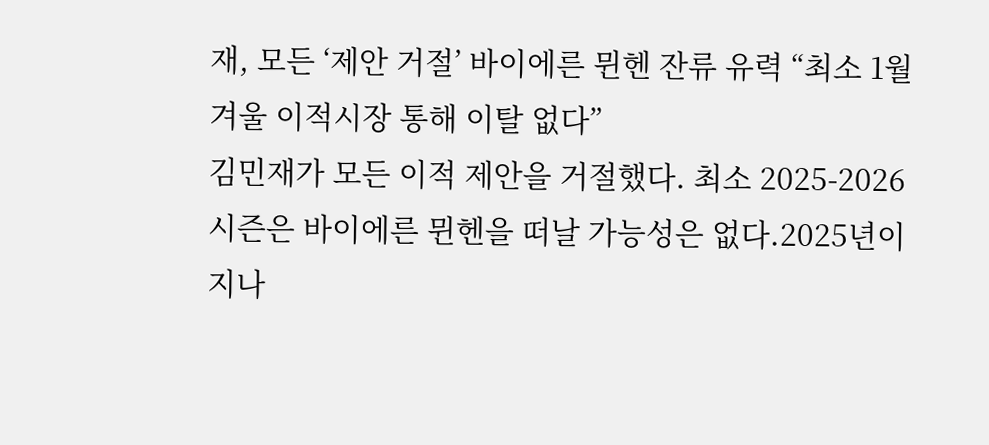재, 모든 ‘제안 거절’ 바이에른 뮌헨 잔류 유력 “최소 1월 겨울 이적시장 통해 이탈 없다”
김민재가 모든 이적 제안을 거절했다. 최소 2025-2026시즌은 바이에른 뮌헨을 떠날 가능성은 없다.2025년이 지나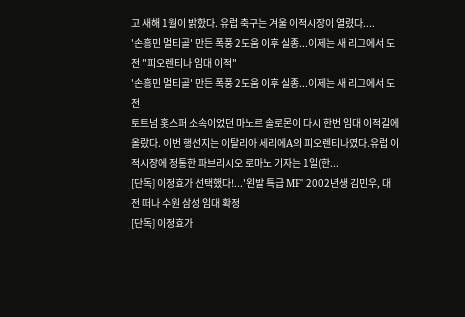고 새해 1월이 밝핬다. 유럽 축구는 겨울 이적시장이 열렸다....
'손흥민 멀티골' 만든 폭풍 2도움 이후 실종...이제는 새 리그에서 도전 "피오렌티나 임대 이적"
'손흥민 멀티골' 만든 폭풍 2도움 이후 실종...이제는 새 리그에서 도전
토트넘 홋스퍼 소속이었던 마노르 솔로몬이 다시 한번 임대 이적길에 올랐다. 이번 행선지는 이탈리아 세리에A의 피오렌티나였다.유럽 이적시장에 정통한 파브리시오 로마노 기자는 1일(한...
[단독] 이정효가 선택했다!...'왼발 특급 MF' 2002년생 김민우, 대전 떠나 수원 삼성 임대 확정
[단독] 이정효가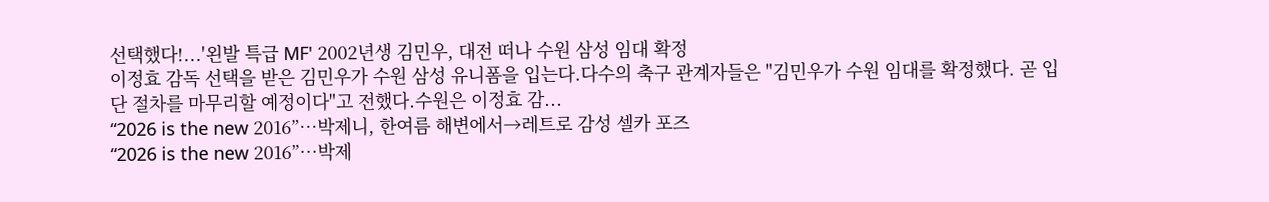선택했다!...'왼발 특급 MF' 2002년생 김민우, 대전 떠나 수원 삼성 임대 확정
이정효 감독 선택을 받은 김민우가 수원 삼성 유니폼을 입는다.다수의 축구 관계자들은 "김민우가 수원 임대를 확정했다. 곧 입단 절차를 마무리할 예정이다"고 전했다.수원은 이정효 감...
“2026 is the new 2016”…박제니, 한여름 해변에서→레트로 감성 셀카 포즈
“2026 is the new 2016”…박제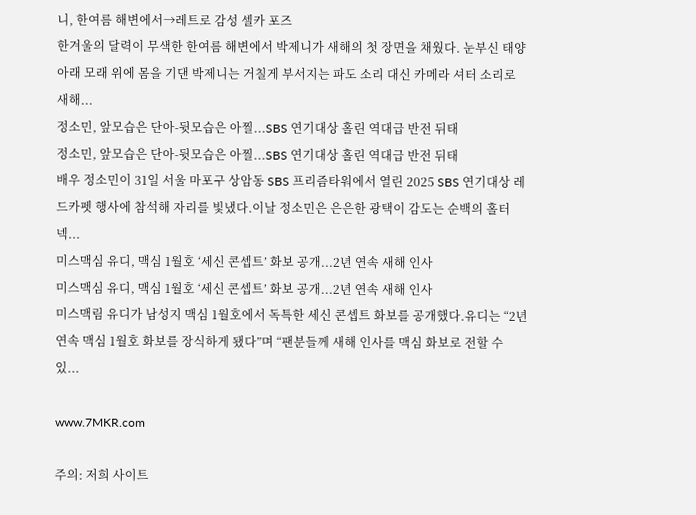니, 한여름 해변에서→레트로 감성 셀카 포즈
한겨울의 달력이 무색한 한여름 해변에서 박제니가 새해의 첫 장면을 채웠다. 눈부신 태양 아래 모래 위에 몸을 기댄 박제니는 거칠게 부서지는 파도 소리 대신 카메라 셔터 소리로 새해...
정소민, 앞모습은 단아-뒷모습은 아찔...SBS 연기대상 홀린 역대급 반전 뒤태
정소민, 앞모습은 단아-뒷모습은 아찔...SBS 연기대상 홀린 역대급 반전 뒤태
배우 정소민이 31일 서울 마포구 상암동 SBS 프리즘타워에서 열린 2025 SBS 연기대상 레드카펫 행사에 참석해 자리를 빛냈다.이날 정소민은 은은한 광택이 감도는 순백의 홀터넥...
미스맥심 유디, 맥심 1월호 ‘세신 콘셉트’ 화보 공개...2년 연속 새해 인사
미스맥심 유디, 맥심 1월호 ‘세신 콘셉트’ 화보 공개...2년 연속 새해 인사
미스맥림 유디가 남성지 맥심 1월호에서 독특한 세신 콘셉트 화보를 공개했다.유디는 “2년 연속 맥심 1월호 화보를 장식하게 됐다”며 “팬분들께 새해 인사를 맥심 화보로 전할 수 있...

www.7MKR.com

주의: 저희 사이트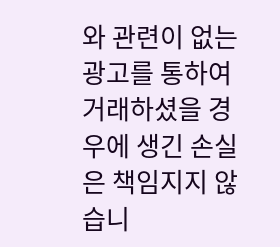와 관련이 없는 광고를 통하여 거래하셨을 경우에 생긴 손실은 책임지지 않습니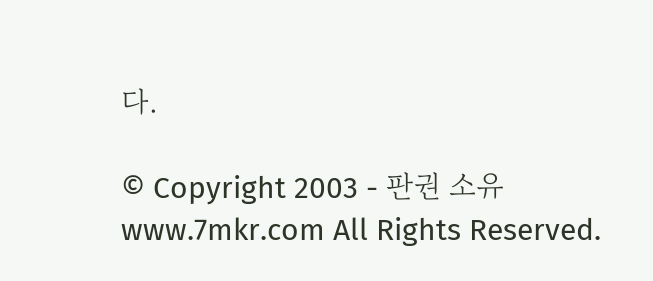다.

© Copyright 2003 - 판권 소유 www.7mkr.com All Rights Reserved.